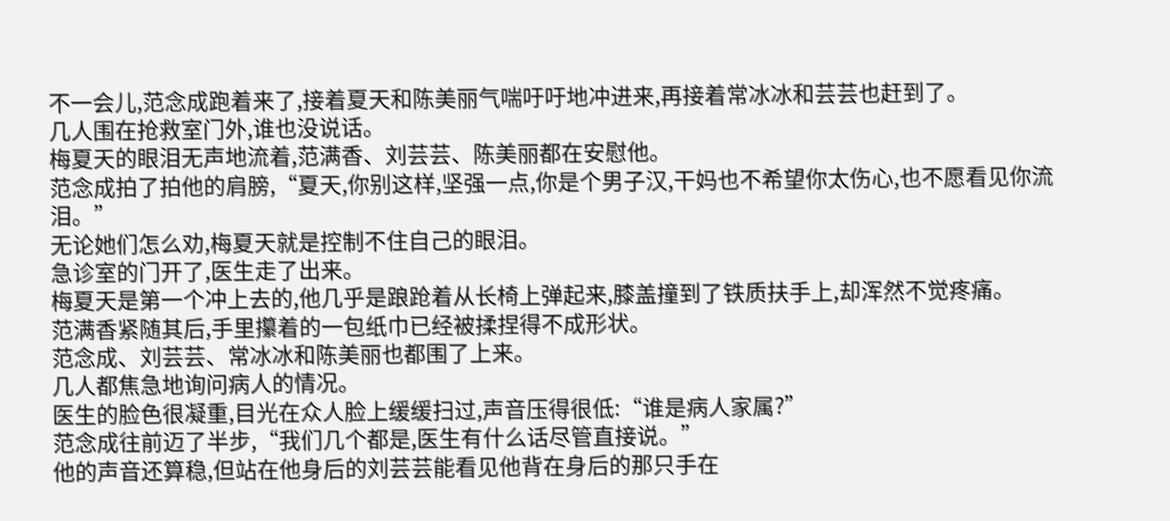不一会儿,范念成跑着来了,接着夏天和陈美丽气喘吁吁地冲进来,再接着常冰冰和芸芸也赶到了。
几人围在抢救室门外,谁也没说话。
梅夏天的眼泪无声地流着,范满香、刘芸芸、陈美丽都在安慰他。
范念成拍了拍他的肩膀,“夏天,你别这样,坚强一点,你是个男子汉,干妈也不希望你太伤心,也不愿看见你流泪。”
无论她们怎么劝,梅夏天就是控制不住自己的眼泪。
急诊室的门开了,医生走了出来。
梅夏天是第一个冲上去的,他几乎是踉跄着从长椅上弹起来,膝盖撞到了铁质扶手上,却浑然不觉疼痛。
范满香紧随其后,手里攥着的一包纸巾已经被揉捏得不成形状。
范念成、刘芸芸、常冰冰和陈美丽也都围了上来。
几人都焦急地询问病人的情况。
医生的脸色很凝重,目光在众人脸上缓缓扫过,声音压得很低:“谁是病人家属?”
范念成往前迈了半步,“我们几个都是,医生有什么话尽管直接说。”
他的声音还算稳,但站在他身后的刘芸芸能看见他背在身后的那只手在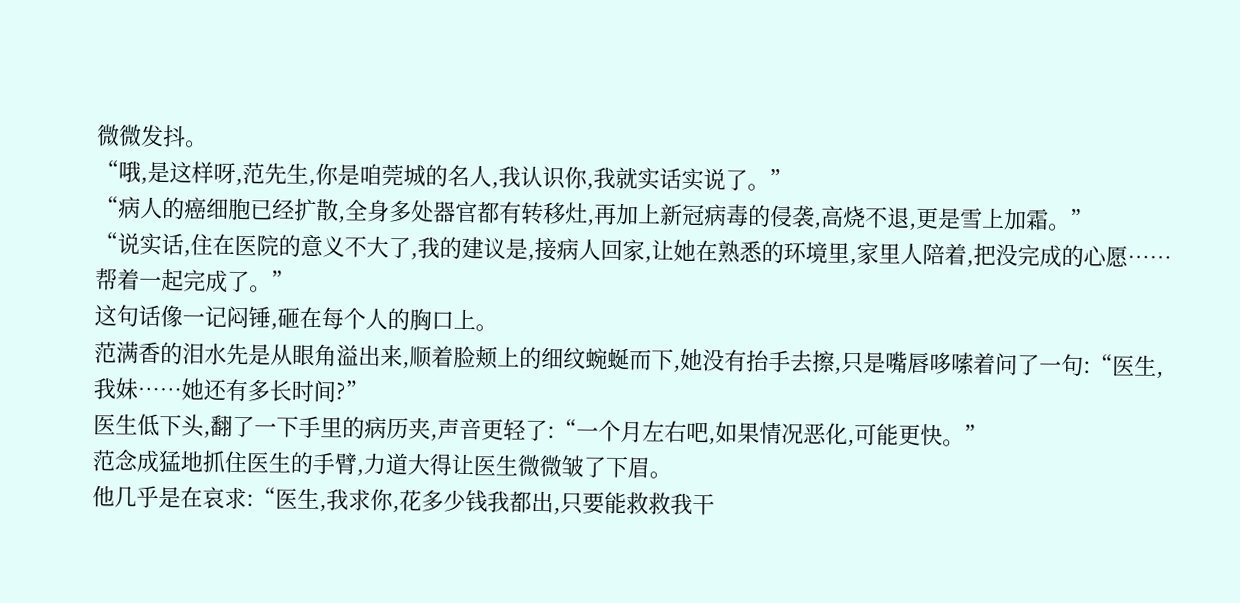微微发抖。
“哦,是这样呀,范先生,你是咱莞城的名人,我认识你,我就实话实说了。”
“病人的癌细胞已经扩散,全身多处器官都有转移灶,再加上新冠病毒的侵袭,高烧不退,更是雪上加霜。”
“说实话,住在医院的意义不大了,我的建议是,接病人回家,让她在熟悉的环境里,家里人陪着,把没完成的心愿……帮着一起完成了。”
这句话像一记闷锤,砸在每个人的胸口上。
范满香的泪水先是从眼角溢出来,顺着脸颊上的细纹蜿蜒而下,她没有抬手去擦,只是嘴唇哆嗦着问了一句:“医生,我妹……她还有多长时间?”
医生低下头,翻了一下手里的病历夹,声音更轻了:“一个月左右吧,如果情况恶化,可能更快。”
范念成猛地抓住医生的手臂,力道大得让医生微微皱了下眉。
他几乎是在哀求:“医生,我求你,花多少钱我都出,只要能救救我干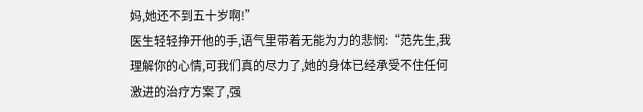妈,她还不到五十岁啊!”
医生轻轻挣开他的手,语气里带着无能为力的悲悯:“范先生,我理解你的心情,可我们真的尽力了,她的身体已经承受不住任何激进的治疗方案了,强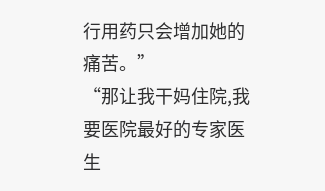行用药只会增加她的痛苦。”
“那让我干妈住院,我要医院最好的专家医生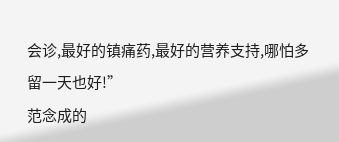会诊,最好的镇痛药,最好的营养支持,哪怕多留一天也好!”
范念成的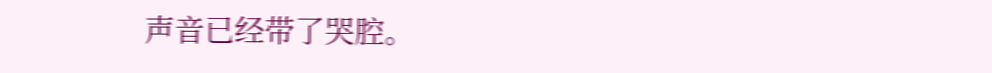声音已经带了哭腔。